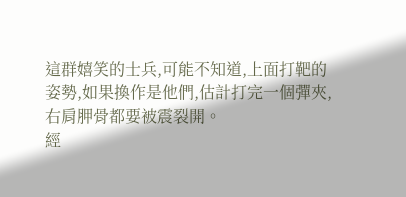這群嬉笑的士兵,可能不知道,上面打靶的姿勢,如果換作是他們,估計打完一個彈夾,右肩胛骨都要被震裂開。
經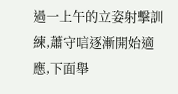過一上午的立姿射擊訓練,蕭守唁逐漸開始適應,下面舉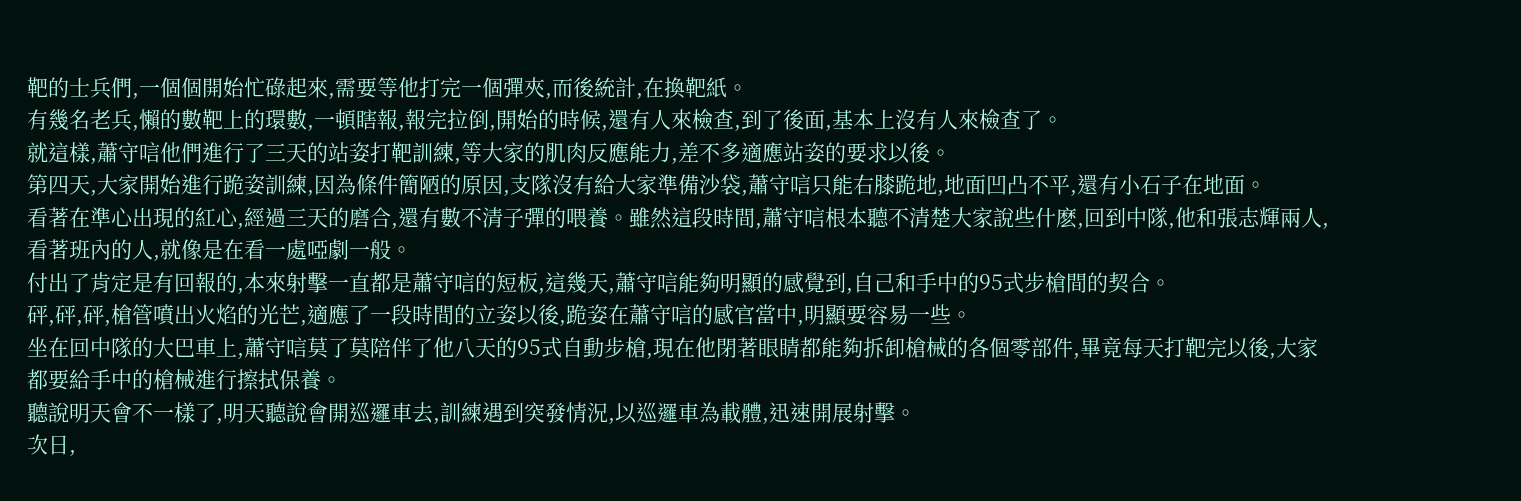靶的士兵們,一個個開始忙碌起來,需要等他打完一個彈夾,而後統計,在換靶紙。
有幾名老兵,懶的數靶上的環數,一頓瞎報,報完拉倒,開始的時候,還有人來檢查,到了後面,基本上沒有人來檢查了。
就這樣,蕭守唁他們進行了三天的站姿打靶訓練,等大家的肌肉反應能力,差不多適應站姿的要求以後。
第四天,大家開始進行跪姿訓練,因為條件簡陋的原因,支隊沒有給大家準備沙袋,蕭守唁只能右膝跪地,地面凹凸不平,還有小石子在地面。
看著在準心出現的紅心,經過三天的磨合,還有數不清子彈的喂養。雖然這段時間,蕭守唁根本聽不清楚大家說些什麽,回到中隊,他和張志輝兩人,看著班內的人,就像是在看一處啞劇一般。
付出了肯定是有回報的,本來射擊一直都是蕭守唁的短板,這幾天,蕭守唁能夠明顯的感覺到,自己和手中的95式步槍間的契合。
砰,砰,砰,槍管噴出火焰的光芒,適應了一段時間的立姿以後,跪姿在蕭守唁的感官當中,明顯要容易一些。
坐在回中隊的大巴車上,蕭守唁莫了莫陪伴了他八天的95式自動步槍,現在他閉著眼睛都能夠拆卸槍械的各個零部件,畢竟每天打靶完以後,大家都要給手中的槍械進行擦拭保養。
聽說明天會不一樣了,明天聽說會開巡邏車去,訓練遇到突發情況,以巡邏車為載體,迅速開展射擊。
次日,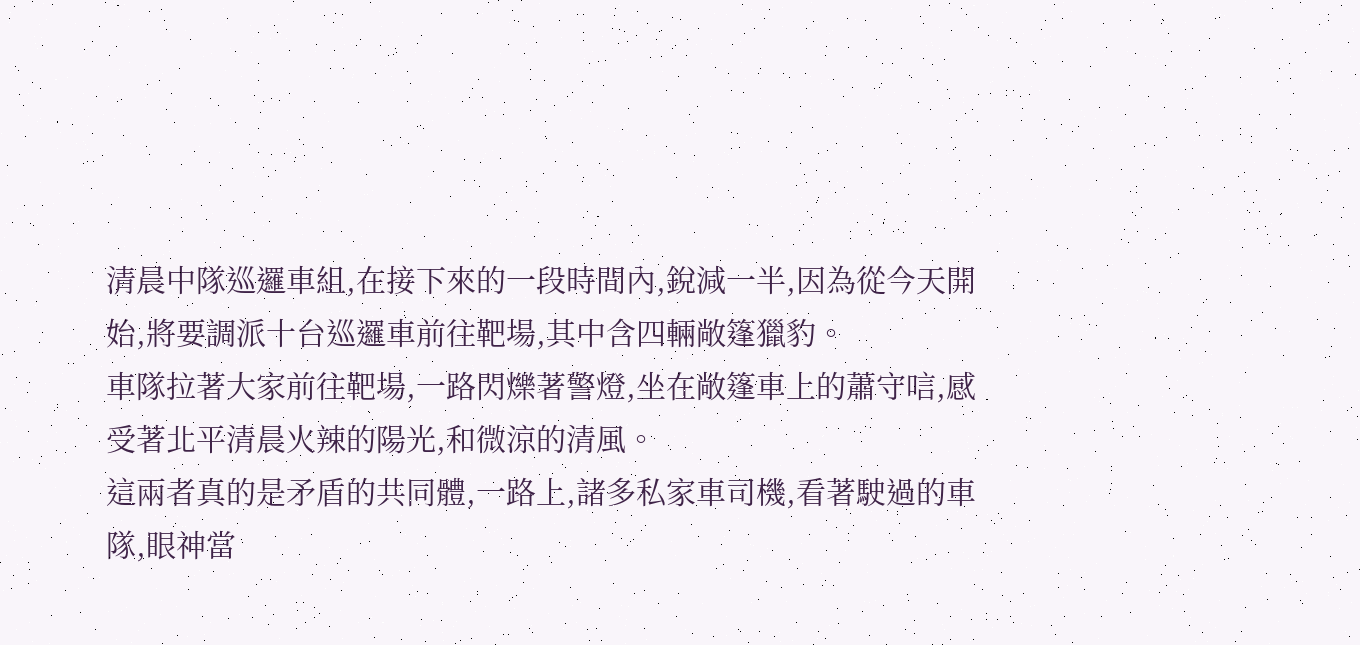清晨中隊巡邏車組,在接下來的一段時間內,銳減一半,因為從今天開始,將要調派十台巡邏車前往靶場,其中含四輛敞篷獵豹。
車隊拉著大家前往靶場,一路閃爍著警燈,坐在敞篷車上的蕭守唁,感受著北平清晨火辣的陽光,和微涼的清風。
這兩者真的是矛盾的共同體,一路上,諸多私家車司機,看著駛過的車隊,眼神當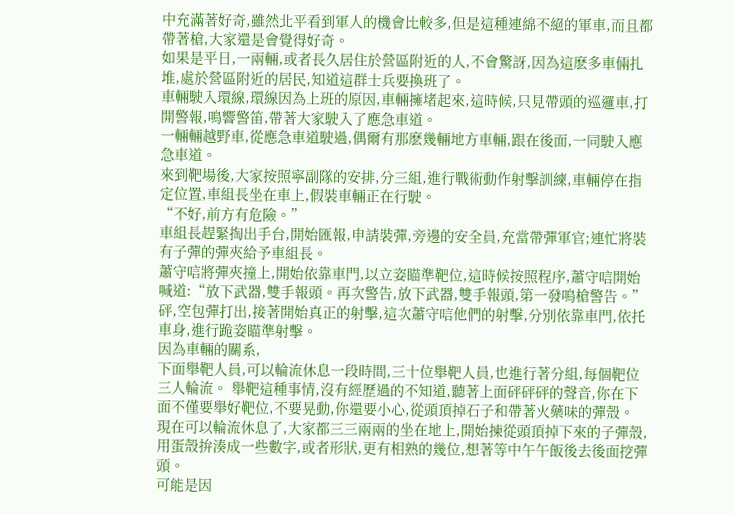中充滿著好奇,雖然北平看到軍人的機會比較多,但是這種連綿不絕的軍車,而且都帶著槍,大家還是會覺得好奇。
如果是平日,一兩輛,或者長久居住於營區附近的人,不會驚訝,因為這麽多車倆扎堆,處於營區附近的居民,知道這群士兵要換班了。
車輛駛入環線,環線因為上班的原因,車輛擁堵起來,這時候,只見帶頭的巡邏車,打開警報,鳴響警笛,帶著大家駛入了應急車道。
一輛輛越野車,從應急車道駛過,偶爾有那麽幾輛地方車輛,跟在後面,一同駛入應急車道。
來到靶場後,大家按照寧副隊的安排,分三組,進行戰術動作射擊訓練,車輛停在指定位置,車組長坐在車上,假裝車輛正在行駛。
“不好,前方有危險。”
車組長趕緊掏出手台,開始匯報,申請裝彈,旁邊的安全員,充當帶彈軍官;連忙將裝有子彈的彈夾給予車組長。
蕭守唁將彈夾撞上,開始依靠車門,以立姿瞄準靶位,這時候按照程序,蕭守唁開始喊道:“放下武器,雙手報頭。再次警告,放下武器,雙手報頭,第一發鳴槍警告。”
砰,空包彈打出,接著開始真正的射擊,這次蕭守唁他們的射擊,分別依靠車門,依托車身,進行跪姿瞄準射擊。
因為車輛的關系,
下面舉靶人員,可以輪流休息一段時間,三十位舉靶人員,也進行著分組,每個靶位三人輪流。 舉靶這種事情,沒有經歷過的不知道,聽著上面砰砰砰的聲音,你在下面不僅要舉好靶位,不要晃動,你還要小心,從頭頂掉石子和帶著火藥味的彈殼。
現在可以輪流休息了,大家都三三兩兩的坐在地上,開始揀從頭頂掉下來的子彈殼,用蛋殼拚湊成一些數字,或者形狀,更有相熟的幾位,想著等中午午飯後去後面挖彈頭。
可能是因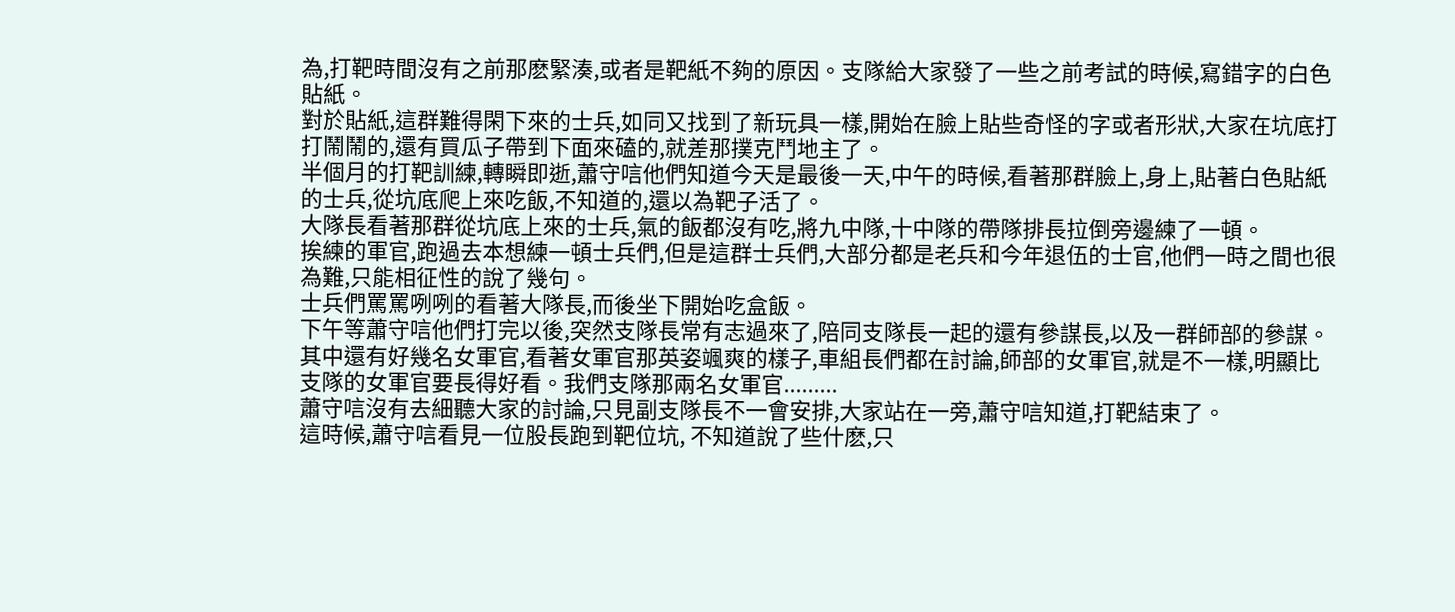為,打靶時間沒有之前那麽緊湊,或者是靶紙不夠的原因。支隊給大家發了一些之前考試的時候,寫錯字的白色貼紙。
對於貼紙,這群難得閑下來的士兵,如同又找到了新玩具一樣,開始在臉上貼些奇怪的字或者形狀,大家在坑底打打鬧鬧的,還有買瓜子帶到下面來磕的,就差那撲克鬥地主了。
半個月的打靶訓練,轉瞬即逝,蕭守唁他們知道今天是最後一天,中午的時候,看著那群臉上,身上,貼著白色貼紙的士兵,從坑底爬上來吃飯,不知道的,還以為靶子活了。
大隊長看著那群從坑底上來的士兵,氣的飯都沒有吃,將九中隊,十中隊的帶隊排長拉倒旁邊練了一頓。
挨練的軍官,跑過去本想練一頓士兵們,但是這群士兵們,大部分都是老兵和今年退伍的士官,他們一時之間也很為難,只能相征性的說了幾句。
士兵們罵罵咧咧的看著大隊長,而後坐下開始吃盒飯。
下午等蕭守唁他們打完以後,突然支隊長常有志過來了,陪同支隊長一起的還有參謀長,以及一群師部的參謀。
其中還有好幾名女軍官,看著女軍官那英姿颯爽的樣子,車組長們都在討論,師部的女軍官,就是不一樣,明顯比支隊的女軍官要長得好看。我們支隊那兩名女軍官.........
蕭守唁沒有去細聽大家的討論,只見副支隊長不一會安排,大家站在一旁,蕭守唁知道,打靶結束了。
這時候,蕭守唁看見一位股長跑到靶位坑, 不知道說了些什麽,只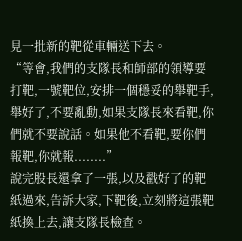見一批新的靶從車輛送下去。
“等會,我們的支隊長和師部的領導要打靶,一號靶位,安排一個穩妥的舉靶手,舉好了,不要亂動,如果支隊長來看靶,你們就不要說話。如果他不看靶,要你們報靶,你就報........”
說完股長還拿了一張,以及戳好了的靶紙過來,告訴大家,下靶後,立刻將這張靶紙換上去,讓支隊長檢查。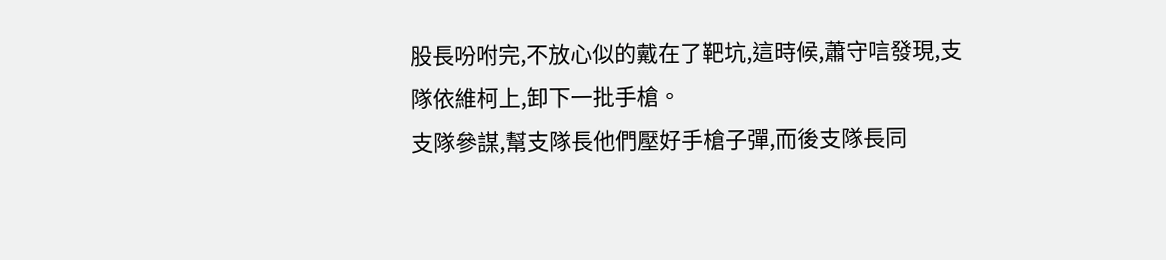股長吩咐完,不放心似的戴在了靶坑,這時候,蕭守唁發現,支隊依維柯上,卸下一批手槍。
支隊參謀,幫支隊長他們壓好手槍子彈,而後支隊長同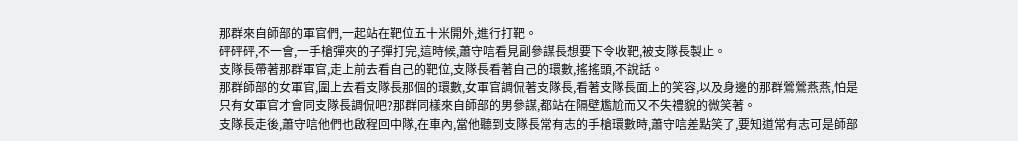那群來自師部的軍官們,一起站在靶位五十米開外,進行打靶。
砰砰砰,不一會,一手槍彈夾的子彈打完,這時候,蕭守唁看見副參謀長想要下令收靶,被支隊長製止。
支隊長帶著那群軍官,走上前去看自己的靶位,支隊長看著自己的環數,搖搖頭,不說話。
那群師部的女軍官,圍上去看支隊長那個的環數,女軍官調侃著支隊長,看著支隊長面上的笑容,以及身邊的那群鶯鶯燕燕,怕是只有女軍官才會同支隊長調侃吧?那群同樣來自師部的男參謀,都站在隔壁尷尬而又不失禮貌的微笑著。
支隊長走後,蕭守唁他們也啟程回中隊,在車內,當他聽到支隊長常有志的手槍環數時,蕭守唁差點笑了,要知道常有志可是師部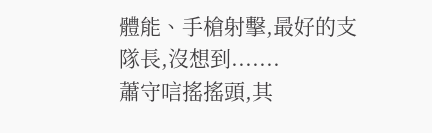體能、手槍射擊,最好的支隊長,沒想到.......
蕭守唁搖搖頭,其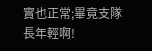實也正常;畢竟支隊長年輕啊!